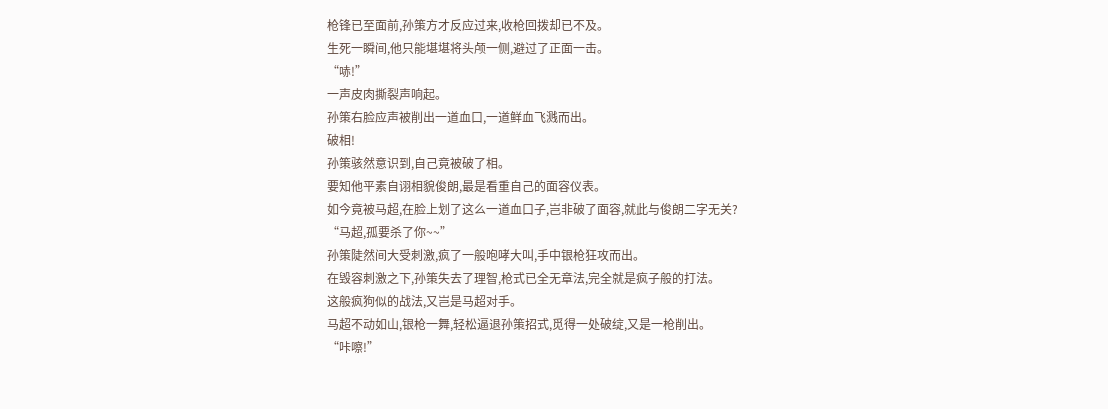枪锋已至面前,孙策方才反应过来,收枪回拨却已不及。
生死一瞬间,他只能堪堪将头颅一侧,避过了正面一击。
“哧!”
一声皮肉撕裂声响起。
孙策右脸应声被削出一道血口,一道鲜血飞溅而出。
破相!
孙策骇然意识到,自己竟被破了相。
要知他平素自诩相貌俊朗,最是看重自己的面容仪表。
如今竟被马超,在脸上划了这么一道血口子,岂非破了面容,就此与俊朗二字无关?
“马超,孤要杀了你~~”
孙策陡然间大受刺激,疯了一般咆哮大叫,手中银枪狂攻而出。
在毁容刺激之下,孙策失去了理智,枪式已全无章法,完全就是疯子般的打法。
这般疯狗似的战法,又岂是马超对手。
马超不动如山,银枪一舞,轻松逼退孙策招式,觅得一处破绽,又是一枪削出。
“咔嚓!”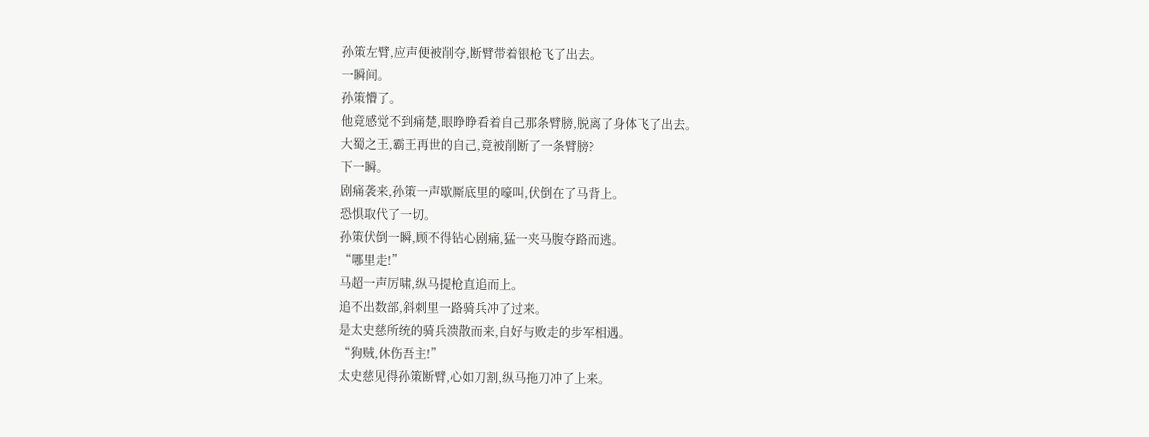孙策左臂,应声便被削夺,断臂带着银枪飞了出去。
一瞬间。
孙策懵了。
他竟感觉不到痛楚,眼睁睁看着自己那条臂膀,脱离了身体飞了出去。
大蜀之王,霸王再世的自己,竟被削断了一条臂膀?
下一瞬。
剧痛袭来,孙策一声歇厮底里的嚎叫,伏倒在了马背上。
恐惧取代了一切。
孙策伏倒一瞬,顾不得钻心剧痛,猛一夹马腹夺路而逃。
“哪里走!”
马超一声厉啸,纵马提枪直追而上。
追不出数部,斜刺里一路骑兵冲了过来。
是太史慈所统的骑兵溃散而来,自好与败走的步军相遇。
“狗贼,休伤吾主!”
太史慈见得孙策断臂,心如刀割,纵马拖刀冲了上来。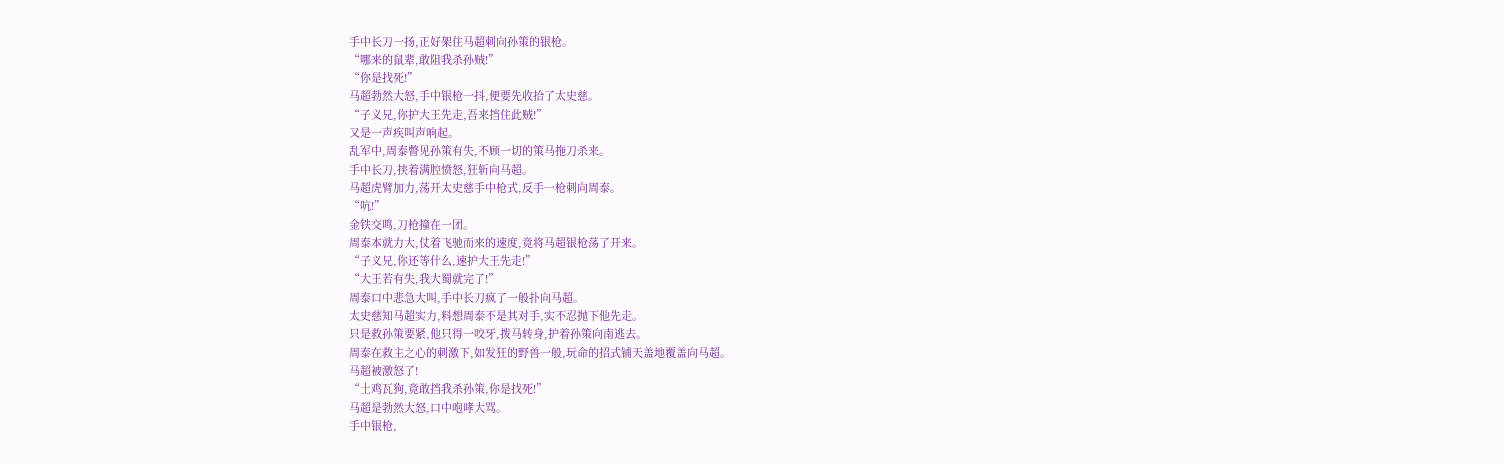手中长刀一扬,正好架住马超刺向孙策的银枪。
“哪来的鼠辈,敢阻我杀孙贼!”
“你是找死!”
马超勃然大怒,手中银枪一抖,便要先收拾了太史慈。
“子义兄,你护大王先走,吾来挡住此贼!”
又是一声疾叫声响起。
乱军中,周泰瞥见孙策有失,不顾一切的策马拖刀杀来。
手中长刀,挟着满腔愤怒,狂斩向马超。
马超虎臂加力,荡开太史慈手中枪式,反手一枪刺向周泰。
“吭!”
金铁交鸣,刀枪撞在一团。
周泰本就力大,仗着飞驰而来的速度,竟将马超银枪荡了开来。
“子义兄,你还等什么,速护大王先走!”
“大王若有失,我大蜀就完了!”
周泰口中悲急大叫,手中长刀疯了一般扑向马超。
太史慈知马超实力,料想周泰不是其对手,实不忍抛下他先走。
只是救孙策要紧,他只得一咬牙,拨马转身,护着孙策向南逃去。
周泰在救主之心的刺激下,如发狂的野兽一般,玩命的招式铺天盖地覆盖向马超。
马超被激怒了!
“土鸡瓦狗,竟敢挡我杀孙策,你是找死!”
马超是勃然大怒,口中咆哮大骂。
手中银枪,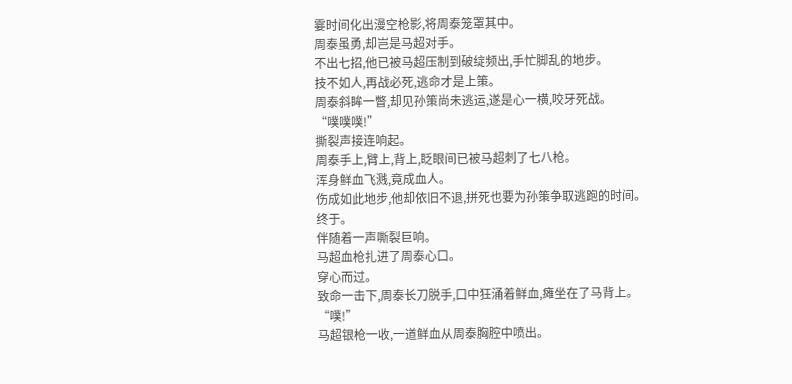霎时间化出漫空枪影,将周泰笼罩其中。
周泰虽勇,却岂是马超对手。
不出七招,他已被马超压制到破绽频出,手忙脚乱的地步。
技不如人,再战必死,逃命才是上策。
周泰斜眸一瞥,却见孙策尚未逃运,遂是心一横,咬牙死战。
“噗噗噗!”
撕裂声接连响起。
周泰手上,臂上,背上,眨眼间已被马超刺了七八枪。
浑身鲜血飞溅,竟成血人。
伤成如此地步,他却依旧不退,拼死也要为孙策争取逃跑的时间。
终于。
伴随着一声嘶裂巨响。
马超血枪扎进了周泰心口。
穿心而过。
致命一击下,周泰长刀脱手,口中狂涌着鲜血,瘫坐在了马背上。
“噗!”
马超银枪一收,一道鲜血从周泰胸腔中喷出。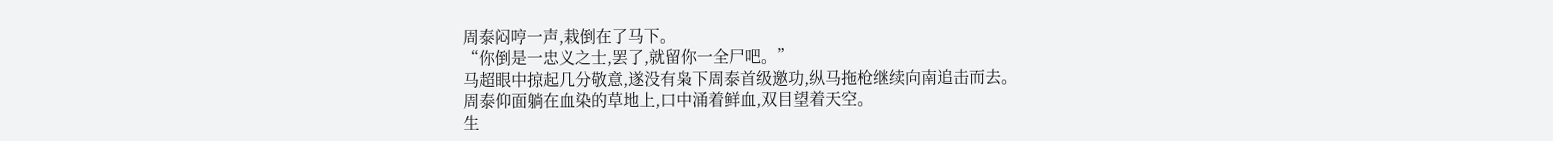周泰闷哼一声,栽倒在了马下。
“你倒是一忠义之士,罢了,就留你一全尸吧。”
马超眼中掠起几分敬意,遂没有枭下周泰首级邀功,纵马拖枪继续向南追击而去。
周泰仰面躺在血染的草地上,口中涌着鲜血,双目望着天空。
生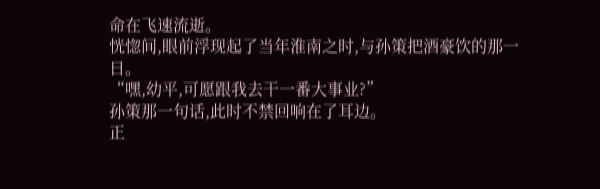命在飞速流逝。
恍惚间,眼前浮现起了当年淮南之时,与孙策把酒豪饮的那一日。
“嘿,幼平,可愿跟我去干一番大事业?”
孙策那一句话,此时不禁回响在了耳边。
正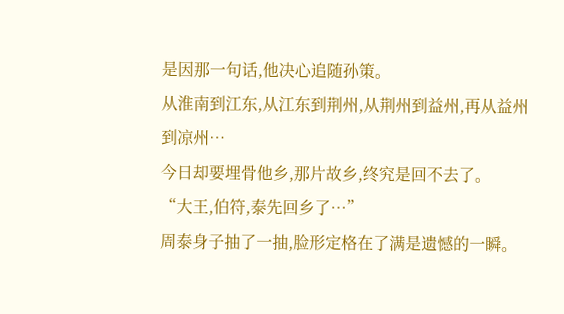是因那一句话,他决心追随孙策。
从淮南到江东,从江东到荆州,从荆州到益州,再从益州到凉州…
今日却要埋骨他乡,那片故乡,终究是回不去了。
“大王,伯符,泰先回乡了…”
周泰身子抽了一抽,脸形定格在了满是遗憾的一瞬。